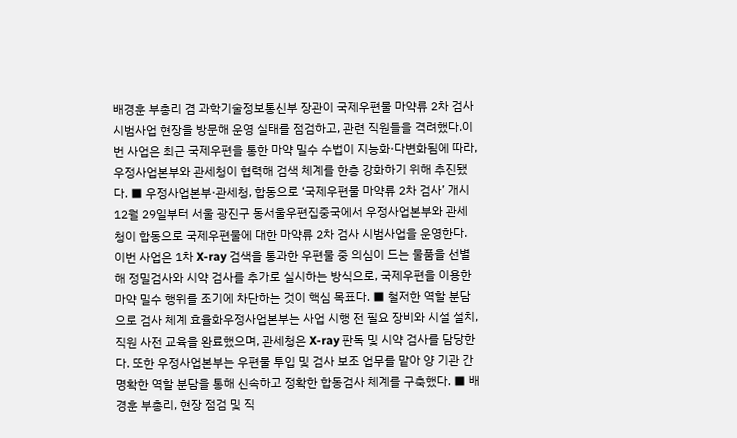배경훈 부총리 겸 과학기술정보통신부 장관이 국제우편물 마약류 2차 검사 시범사업 현장을 방문해 운영 실태를 점검하고, 관련 직원들을 격려했다.이번 사업은 최근 국제우편을 통한 마약 밀수 수법이 지능화·다변화됨에 따라, 우정사업본부와 관세청이 협력해 검색 체계를 한층 강화하기 위해 추진됐다. ■ 우정사업본부·관세청, 합동으로 ‘국제우편물 마약류 2차 검사’ 개시12월 29일부터 서울 광진구 동서울우편집중국에서 우정사업본부와 관세청이 합동으로 국제우편물에 대한 마약류 2차 검사 시범사업을 운영한다. 이번 사업은 1차 X-ray 검색을 통과한 우편물 중 의심이 드는 물품을 선별해 정밀검사와 시약 검사를 추가로 실시하는 방식으로, 국제우편을 이용한 마약 밀수 행위를 조기에 차단하는 것이 핵심 목표다. ■ 철저한 역할 분담으로 검사 체계 효율화우정사업본부는 사업 시행 전 필요 장비와 시설 설치, 직원 사전 교육을 완료했으며, 관세청은 X-ray 판독 및 시약 검사를 담당한다. 또한 우정사업본부는 우편물 투입 및 검사 보조 업무를 맡아 양 기관 간 명확한 역할 분담을 통해 신속하고 정확한 합동검사 체계를 구축했다. ■ 배경훈 부총리, 현장 점검 및 직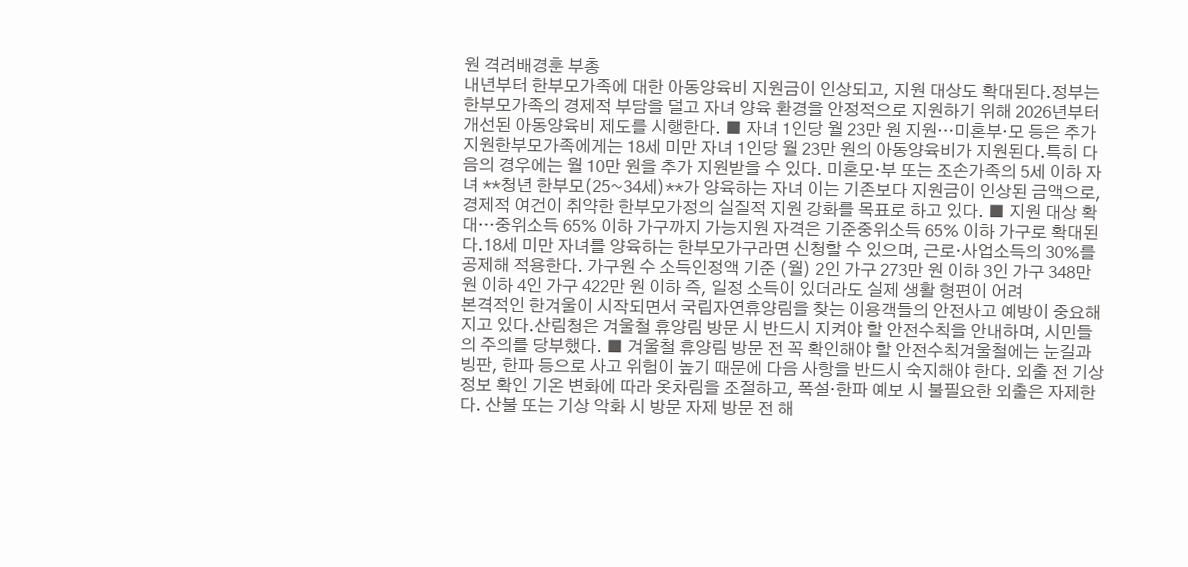원 격려배경훈 부총
내년부터 한부모가족에 대한 아동양육비 지원금이 인상되고, 지원 대상도 확대된다.정부는 한부모가족의 경제적 부담을 덜고 자녀 양육 환경을 안정적으로 지원하기 위해 2026년부터 개선된 아동양육비 제도를 시행한다. ■ 자녀 1인당 월 23만 원 지원…미혼부·모 등은 추가 지원한부모가족에게는 18세 미만 자녀 1인당 월 23만 원의 아동양육비가 지원된다.특히 다음의 경우에는 월 10만 원을 추가 지원받을 수 있다. 미혼모·부 또는 조손가족의 5세 이하 자녀 **청년 한부모(25~34세)**가 양육하는 자녀 이는 기존보다 지원금이 인상된 금액으로, 경제적 여건이 취약한 한부모가정의 실질적 지원 강화를 목표로 하고 있다. ■ 지원 대상 확대…중위소득 65% 이하 가구까지 가능지원 자격은 기준중위소득 65% 이하 가구로 확대된다.18세 미만 자녀를 양육하는 한부모가구라면 신청할 수 있으며, 근로·사업소득의 30%를 공제해 적용한다. 가구원 수 소득인정액 기준 (월) 2인 가구 273만 원 이하 3인 가구 348만 원 이하 4인 가구 422만 원 이하 즉, 일정 소득이 있더라도 실제 생활 형편이 어려
본격적인 한겨울이 시작되면서 국립자연휴양림을 찾는 이용객들의 안전사고 예방이 중요해지고 있다.산림청은 겨울철 휴양림 방문 시 반드시 지켜야 할 안전수칙을 안내하며, 시민들의 주의를 당부했다. ■ 겨울철 휴양림 방문 전 꼭 확인해야 할 안전수칙겨울철에는 눈길과 빙판, 한파 등으로 사고 위험이 높기 때문에 다음 사항을 반드시 숙지해야 한다. 외출 전 기상정보 확인 기온 변화에 따라 옷차림을 조절하고, 폭설·한파 예보 시 불필요한 외출은 자제한다. 산불 또는 기상 악화 시 방문 자제 방문 전 해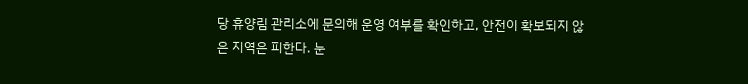당 휴양림 관리소에 문의해 운영 여부를 확인하고, 안전이 확보되지 않은 지역은 피한다. 눈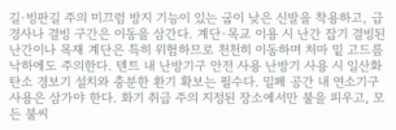길·빙판길 주의 미끄럼 방지 기능이 있는 굽이 낮은 신발을 착용하고, 급경사나 결빙 구간은 이동을 삼간다. 계단·목교 이용 시 난간 잡기 결빙된 난간이나 목재 계단은 특히 위험하므로 천천히 이동하며 처마 밑 고드름 낙하에도 주의한다. 텐트 내 난방기구 안전 사용 난방기 사용 시 일산화탄소 경보기 설치와 충분한 환기 확보는 필수다. 밀폐 공간 내 연소기구 사용은 삼가야 한다. 화기 취급 주의 지정된 장소에서만 불을 피우고, 모든 불씨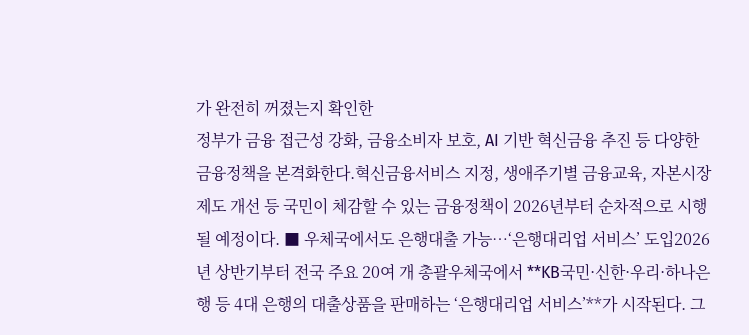가 완전히 꺼졌는지 확인한
정부가 금융 접근성 강화, 금융소비자 보호, AI 기반 혁신금융 추진 등 다양한 금융정책을 본격화한다.혁신금융서비스 지정, 생애주기별 금융교육, 자본시장 제도 개선 등 국민이 체감할 수 있는 금융정책이 2026년부터 순차적으로 시행될 예정이다. ■ 우체국에서도 은행대출 가능…‘은행대리업 서비스’ 도입2026년 상반기부터 전국 주요 20여 개 총괄우체국에서 **KB국민·신한·우리·하나은행 등 4대 은행의 대출상품을 판매하는 ‘은행대리업 서비스’**가 시작된다. 그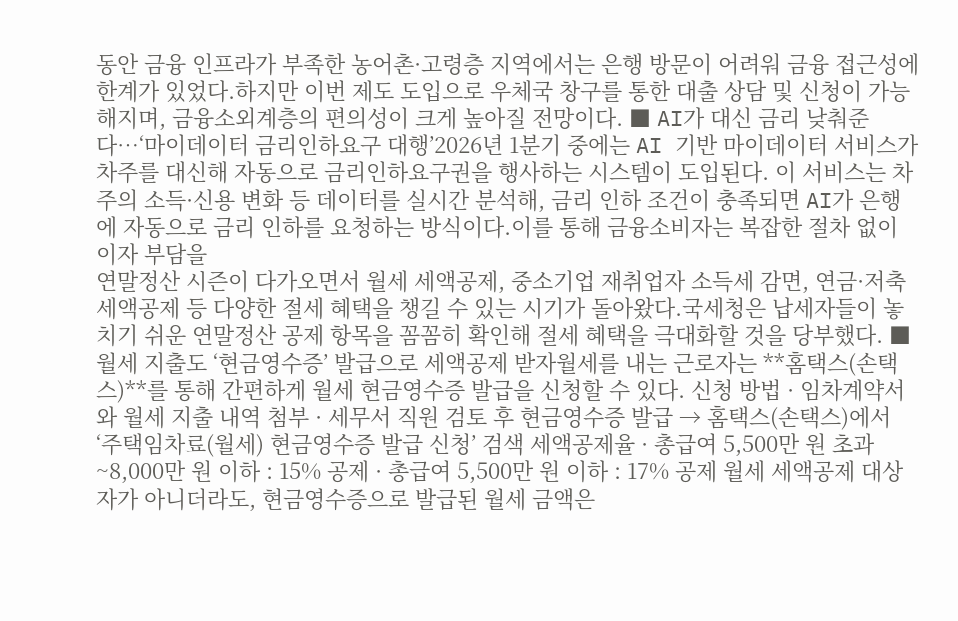동안 금융 인프라가 부족한 농어촌·고령층 지역에서는 은행 방문이 어려워 금융 접근성에 한계가 있었다.하지만 이번 제도 도입으로 우체국 창구를 통한 대출 상담 및 신청이 가능해지며, 금융소외계층의 편의성이 크게 높아질 전망이다. ■ AI가 대신 금리 낮춰준다…‘마이데이터 금리인하요구 대행’2026년 1분기 중에는 AI 기반 마이데이터 서비스가 차주를 대신해 자동으로 금리인하요구권을 행사하는 시스템이 도입된다. 이 서비스는 차주의 소득·신용 변화 등 데이터를 실시간 분석해, 금리 인하 조건이 충족되면 AI가 은행에 자동으로 금리 인하를 요청하는 방식이다.이를 통해 금융소비자는 복잡한 절차 없이 이자 부담을
연말정산 시즌이 다가오면서 월세 세액공제, 중소기업 재취업자 소득세 감면, 연금·저축 세액공제 등 다양한 절세 혜택을 챙길 수 있는 시기가 돌아왔다.국세청은 납세자들이 놓치기 쉬운 연말정산 공제 항목을 꼼꼼히 확인해 절세 혜택을 극대화할 것을 당부했다. ■ 월세 지출도 ‘현금영수증’ 발급으로 세액공제 받자월세를 내는 근로자는 **홈택스(손택스)**를 통해 간편하게 월세 현금영수증 발급을 신청할 수 있다. 신청 방법 · 임차계약서와 월세 지출 내역 첨부 · 세무서 직원 검토 후 현금영수증 발급 → 홈택스(손택스)에서 ‘주택임차료(월세) 현금영수증 발급 신청’ 검색 세액공제율 · 총급여 5,500만 원 초과~8,000만 원 이하 : 15% 공제 · 총급여 5,500만 원 이하 : 17% 공제 월세 세액공제 대상자가 아니더라도, 현금영수증으로 발급된 월세 금액은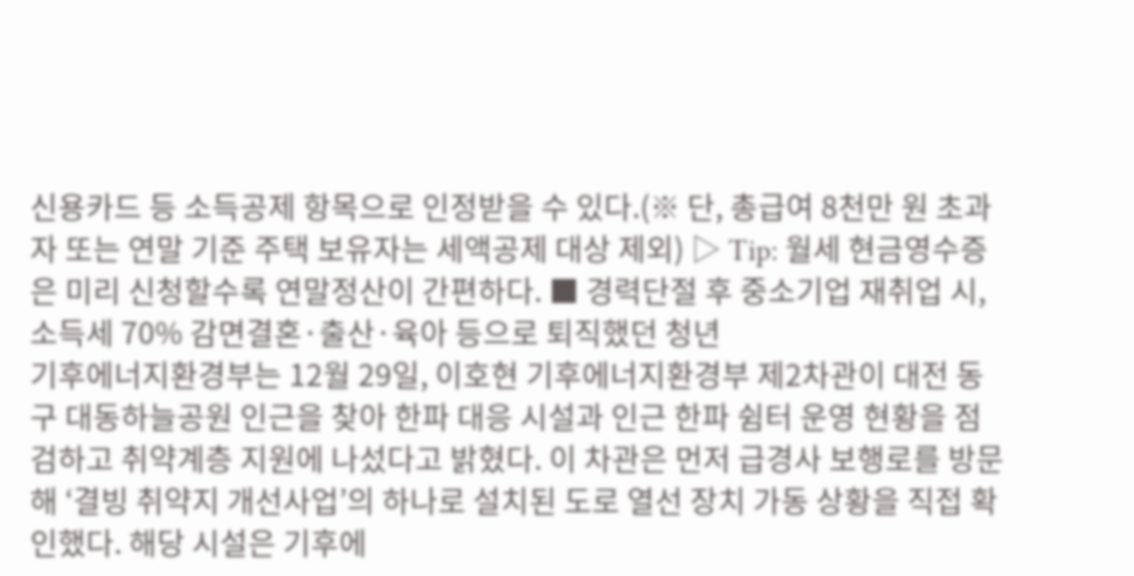신용카드 등 소득공제 항목으로 인정받을 수 있다.(※ 단, 총급여 8천만 원 초과자 또는 연말 기준 주택 보유자는 세액공제 대상 제외) ▷ Tip: 월세 현금영수증은 미리 신청할수록 연말정산이 간편하다. ■ 경력단절 후 중소기업 재취업 시, 소득세 70% 감면결혼·출산·육아 등으로 퇴직했던 청년
기후에너지환경부는 12월 29일, 이호현 기후에너지환경부 제2차관이 대전 동구 대동하늘공원 인근을 찾아 한파 대응 시설과 인근 한파 쉼터 운영 현황을 점검하고 취약계층 지원에 나섰다고 밝혔다. 이 차관은 먼저 급경사 보행로를 방문해 ‘결빙 취약지 개선사업’의 하나로 설치된 도로 열선 장치 가동 상황을 직접 확인했다. 해당 시설은 기후에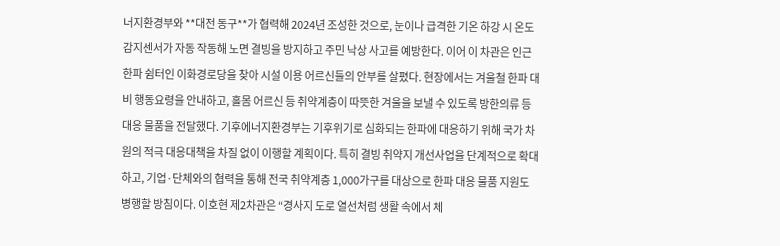너지환경부와 **대전 동구**가 협력해 2024년 조성한 것으로, 눈이나 급격한 기온 하강 시 온도감지센서가 자동 작동해 노면 결빙을 방지하고 주민 낙상 사고를 예방한다. 이어 이 차관은 인근 한파 쉼터인 이화경로당을 찾아 시설 이용 어르신들의 안부를 살폈다. 현장에서는 겨울철 한파 대비 행동요령을 안내하고, 홀몸 어르신 등 취약계층이 따뜻한 겨울을 보낼 수 있도록 방한의류 등 대응 물품을 전달했다. 기후에너지환경부는 기후위기로 심화되는 한파에 대응하기 위해 국가 차원의 적극 대응대책을 차질 없이 이행할 계획이다. 특히 결빙 취약지 개선사업을 단계적으로 확대하고, 기업·단체와의 협력을 통해 전국 취약계층 1,000가구를 대상으로 한파 대응 물품 지원도 병행할 방침이다. 이호현 제2차관은 “경사지 도로 열선처럼 생활 속에서 체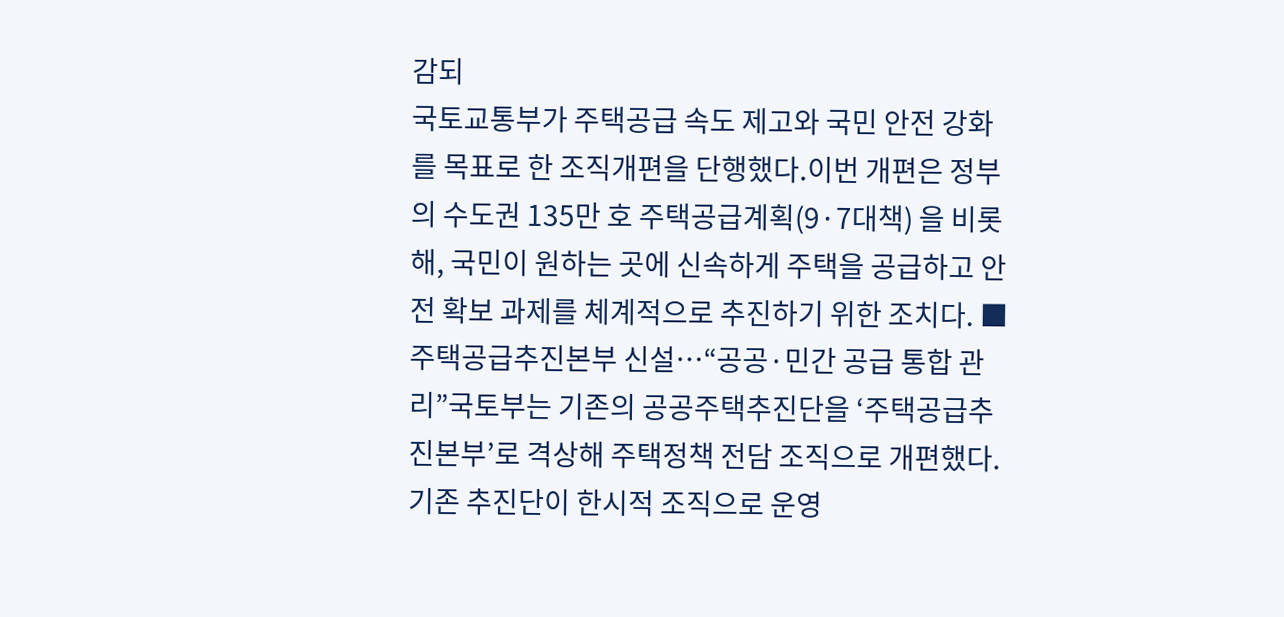감되
국토교통부가 주택공급 속도 제고와 국민 안전 강화를 목표로 한 조직개편을 단행했다.이번 개편은 정부의 수도권 135만 호 주택공급계획(9·7대책) 을 비롯해, 국민이 원하는 곳에 신속하게 주택을 공급하고 안전 확보 과제를 체계적으로 추진하기 위한 조치다. ■ 주택공급추진본부 신설…“공공·민간 공급 통합 관리”국토부는 기존의 공공주택추진단을 ‘주택공급추진본부’로 격상해 주택정책 전담 조직으로 개편했다.기존 추진단이 한시적 조직으로 운영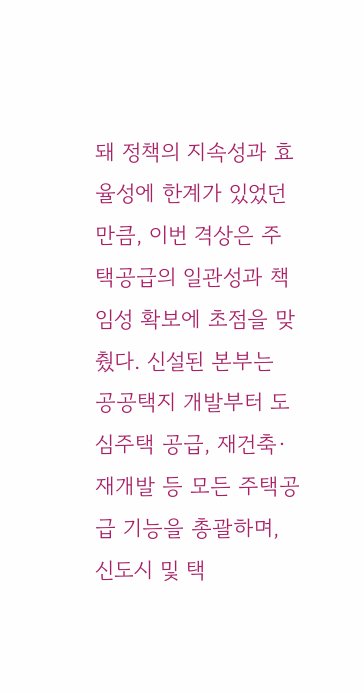돼 정책의 지속성과 효율성에 한계가 있었던 만큼, 이번 격상은 주택공급의 일관성과 책임성 확보에 초점을 맞췄다. 신설된 본부는 공공택지 개발부터 도심주택 공급, 재건축·재개발 등 모든 주택공급 기능을 총괄하며, 신도시 및 택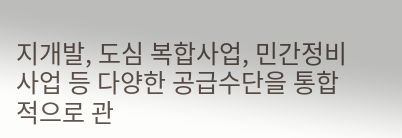지개발, 도심 복합사업, 민간정비사업 등 다양한 공급수단을 통합적으로 관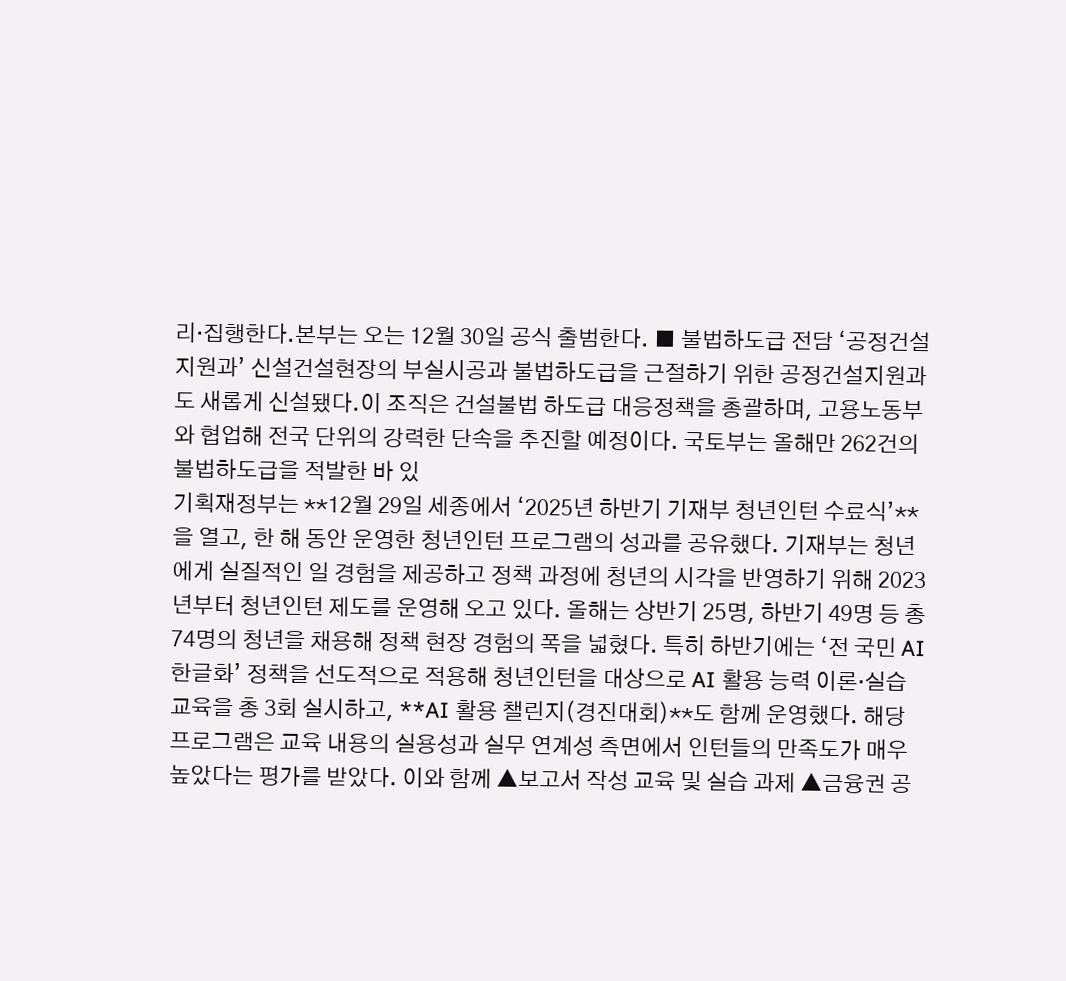리·집행한다.본부는 오는 12월 30일 공식 출범한다. ■ 불법하도급 전담 ‘공정건설지원과’ 신설건설현장의 부실시공과 불법하도급을 근절하기 위한 공정건설지원과도 새롭게 신설됐다.이 조직은 건설불법 하도급 대응정책을 총괄하며, 고용노동부와 협업해 전국 단위의 강력한 단속을 추진할 예정이다. 국토부는 올해만 262건의 불법하도급을 적발한 바 있
기획재정부는 **12월 29일 세종에서 ‘2025년 하반기 기재부 청년인턴 수료식’**을 열고, 한 해 동안 운영한 청년인턴 프로그램의 성과를 공유했다. 기재부는 청년에게 실질적인 일 경험을 제공하고 정책 과정에 청년의 시각을 반영하기 위해 2023년부터 청년인턴 제도를 운영해 오고 있다. 올해는 상반기 25명, 하반기 49명 등 총 74명의 청년을 채용해 정책 현장 경험의 폭을 넓혔다. 특히 하반기에는 ‘전 국민 AI 한글화’ 정책을 선도적으로 적용해 청년인턴을 대상으로 AI 활용 능력 이론·실습 교육을 총 3회 실시하고, **AI 활용 챌린지(경진대회)**도 함께 운영했다. 해당 프로그램은 교육 내용의 실용성과 실무 연계성 측면에서 인턴들의 만족도가 매우 높았다는 평가를 받았다. 이와 함께 ▲보고서 작성 교육 및 실습 과제 ▲금융권 공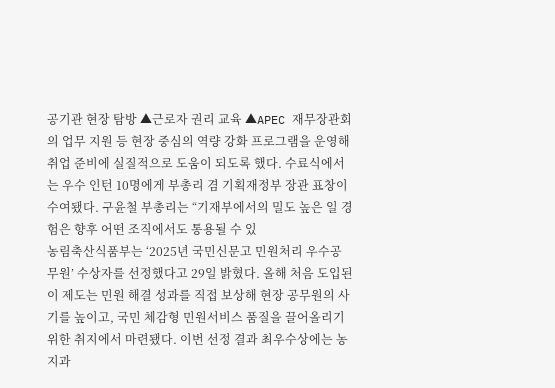공기관 현장 탐방 ▲근로자 권리 교육 ▲APEC 재무장관회의 업무 지원 등 현장 중심의 역량 강화 프로그램을 운영해 취업 준비에 실질적으로 도움이 되도록 했다. 수료식에서는 우수 인턴 10명에게 부총리 겸 기획재정부 장관 표창이 수여됐다. 구윤철 부총리는 “기재부에서의 밀도 높은 일 경험은 향후 어떤 조직에서도 통용될 수 있
농림축산식품부는 ‘2025년 국민신문고 민원처리 우수공무원’ 수상자를 선정했다고 29일 밝혔다. 올해 처음 도입된 이 제도는 민원 해결 성과를 직접 보상해 현장 공무원의 사기를 높이고, 국민 체감형 민원서비스 품질을 끌어올리기 위한 취지에서 마련됐다. 이번 선정 결과 최우수상에는 농지과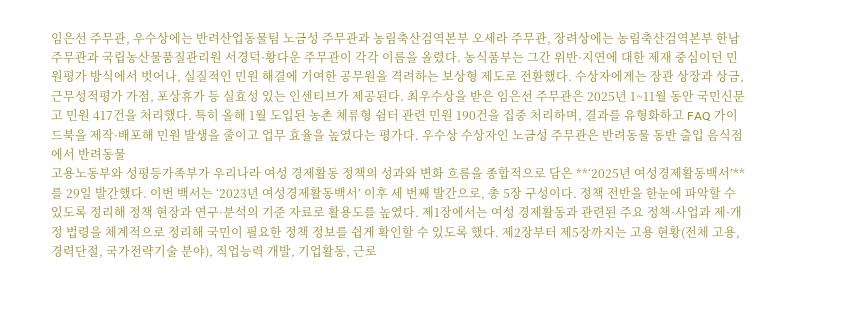임은선 주무관, 우수상에는 반려산업동물팀 노금성 주무관과 농림축산검역본부 오세라 주무관, 장려상에는 농림축산검역본부 한남 주무관과 국립농산물품질관리원 서경덕·황다운 주무관이 각각 이름을 올렸다. 농식품부는 그간 위반·지연에 대한 제재 중심이던 민원평가 방식에서 벗어나, 실질적인 민원 해결에 기여한 공무원을 격려하는 보상형 제도로 전환했다. 수상자에게는 장관 상장과 상금, 근무성적평가 가점, 포상휴가 등 실효성 있는 인센티브가 제공된다. 최우수상을 받은 임은선 주무관은 2025년 1~11월 동안 국민신문고 민원 417건을 처리했다. 특히 올해 1월 도입된 농촌 체류형 쉼터 관련 민원 190건을 집중 처리하며, 결과를 유형화하고 FAQ 가이드북을 제작·배포해 민원 발생을 줄이고 업무 효율을 높였다는 평가다. 우수상 수상자인 노금성 주무관은 반려동물 동반 출입 음식점에서 반려동물
고용노동부와 성평등가족부가 우리나라 여성 경제활동 정책의 성과와 변화 흐름을 종합적으로 담은 **‘2025년 여성경제활동백서’**를 29일 발간했다. 이번 백서는 ‘2023년 여성경제활동백서’ 이후 세 번째 발간으로, 총 5장 구성이다. 정책 전반을 한눈에 파악할 수 있도록 정리해 정책 현장과 연구·분석의 기준 자료로 활용도를 높였다. 제1장에서는 여성 경제활동과 관련된 주요 정책·사업과 제·개정 법령을 체계적으로 정리해 국민이 필요한 정책 정보를 쉽게 확인할 수 있도록 했다. 제2장부터 제5장까지는 고용 현황(전체 고용, 경력단절, 국가전략기술 분야), 직업능력 개발, 기업활동, 근로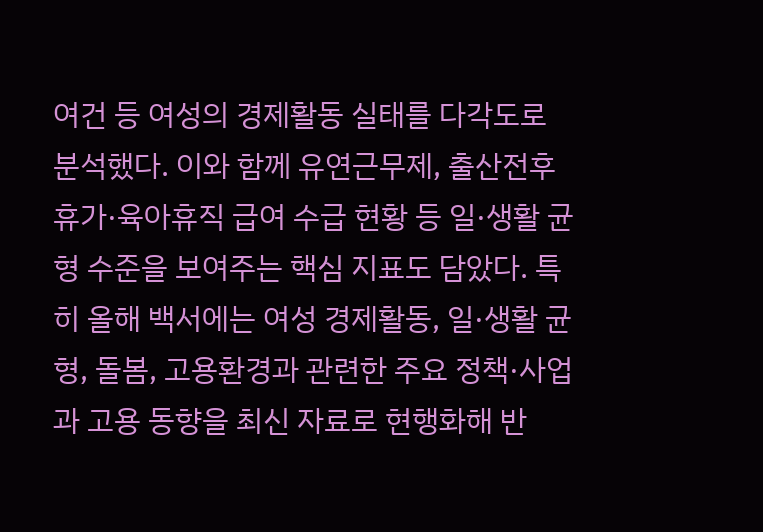여건 등 여성의 경제활동 실태를 다각도로 분석했다. 이와 함께 유연근무제, 출산전후휴가·육아휴직 급여 수급 현황 등 일·생활 균형 수준을 보여주는 핵심 지표도 담았다. 특히 올해 백서에는 여성 경제활동, 일·생활 균형, 돌봄, 고용환경과 관련한 주요 정책·사업과 고용 동향을 최신 자료로 현행화해 반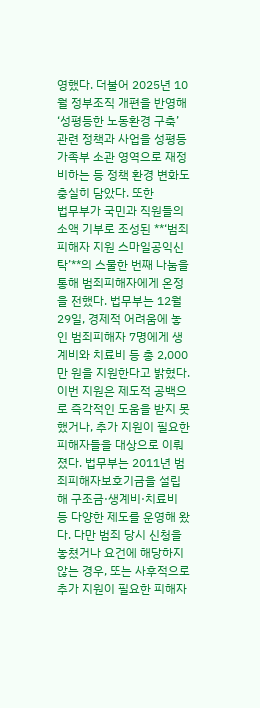영했다. 더불어 2025년 10월 정부조직 개편을 반영해 ‘성평등한 노동환경 구축’ 관련 정책과 사업을 성평등가족부 소관 영역으로 재정비하는 등 정책 환경 변화도 충실히 담았다. 또한
법무부가 국민과 직원들의 소액 기부로 조성된 **‘범죄피해자 지원 스마일공익신탁’**의 스물한 번째 나눔을 통해 범죄피해자에게 온정을 전했다. 법무부는 12월 29일, 경제적 어려움에 놓인 범죄피해자 7명에게 생계비와 치료비 등 총 2,000만 원을 지원한다고 밝혔다. 이번 지원은 제도적 공백으로 즉각적인 도움을 받지 못했거나, 추가 지원이 필요한 피해자들을 대상으로 이뤄졌다. 법무부는 2011년 범죄피해자보호기금을 설립해 구조금·생계비·치료비 등 다양한 제도를 운영해 왔다. 다만 범죄 당시 신청을 놓쳤거나 요건에 해당하지 않는 경우, 또는 사후적으로 추가 지원이 필요한 피해자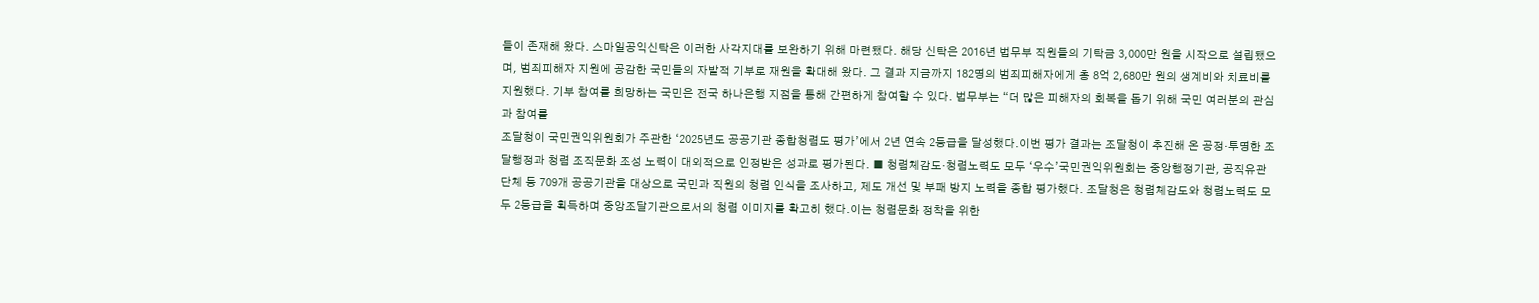들이 존재해 왔다. 스마일공익신탁은 이러한 사각지대를 보완하기 위해 마련됐다. 해당 신탁은 2016년 법무부 직원들의 기탁금 3,000만 원을 시작으로 설립됐으며, 범죄피해자 지원에 공감한 국민들의 자발적 기부로 재원을 확대해 왔다. 그 결과 지금까지 182명의 범죄피해자에게 총 8억 2,680만 원의 생계비와 치료비를 지원했다. 기부 참여를 희망하는 국민은 전국 하나은행 지점을 통해 간편하게 참여할 수 있다. 법무부는 “더 많은 피해자의 회복을 돕기 위해 국민 여러분의 관심과 참여를
조달청이 국민권익위원회가 주관한 ‘2025년도 공공기관 종합청렴도 평가’에서 2년 연속 2등급을 달성했다.이번 평가 결과는 조달청이 추진해 온 공정·투명한 조달행정과 청렴 조직문화 조성 노력이 대외적으로 인정받은 성과로 평가된다. ■ 청렴체감도·청렴노력도 모두 ‘우수’국민권익위원회는 중앙행정기관, 공직유관단체 등 709개 공공기관을 대상으로 국민과 직원의 청렴 인식을 조사하고, 제도 개선 및 부패 방지 노력을 종합 평가했다. 조달청은 청렴체감도와 청렴노력도 모두 2등급을 획득하며 중앙조달기관으로서의 청렴 이미지를 확고히 했다.이는 청렴문화 정착을 위한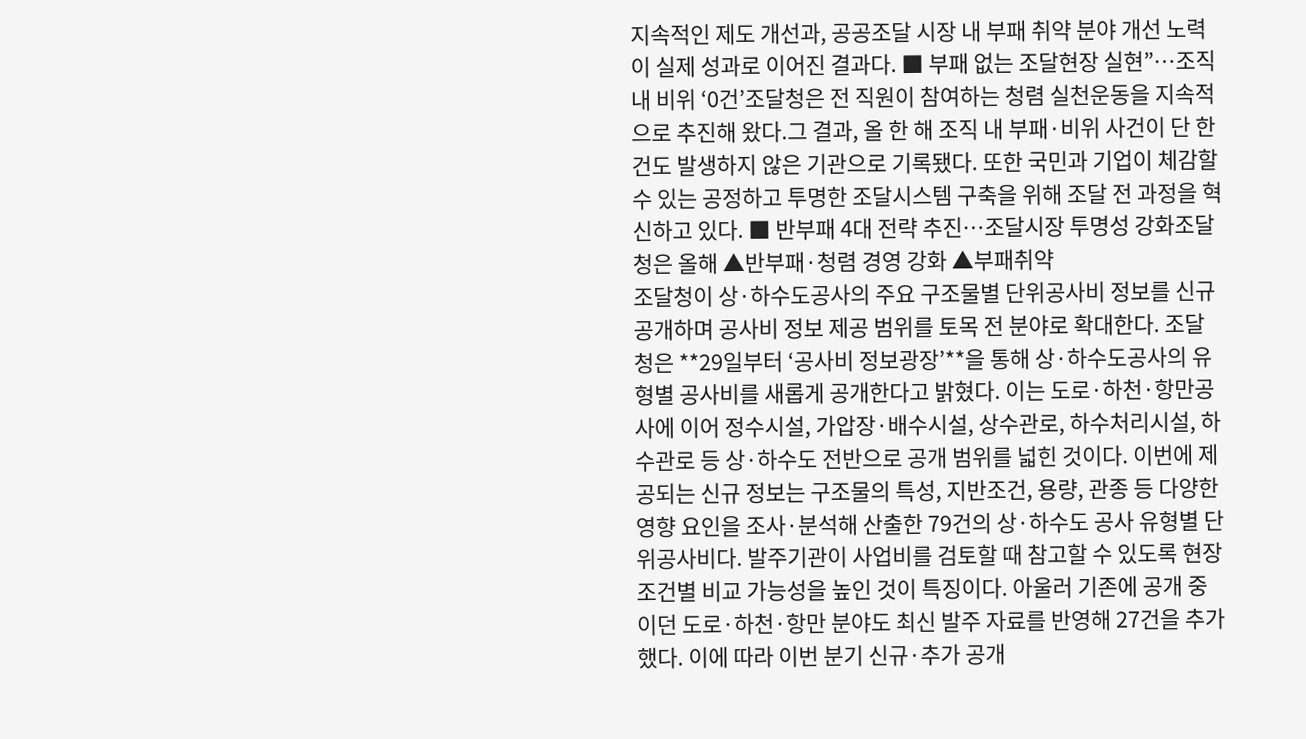지속적인 제도 개선과, 공공조달 시장 내 부패 취약 분야 개선 노력이 실제 성과로 이어진 결과다. ■ 부패 없는 조달현장 실현”…조직 내 비위 ‘0건’조달청은 전 직원이 참여하는 청렴 실천운동을 지속적으로 추진해 왔다.그 결과, 올 한 해 조직 내 부패·비위 사건이 단 한 건도 발생하지 않은 기관으로 기록됐다. 또한 국민과 기업이 체감할 수 있는 공정하고 투명한 조달시스템 구축을 위해 조달 전 과정을 혁신하고 있다. ■ 반부패 4대 전략 추진…조달시장 투명성 강화조달청은 올해 ▲반부패·청렴 경영 강화 ▲부패취약
조달청이 상·하수도공사의 주요 구조물별 단위공사비 정보를 신규 공개하며 공사비 정보 제공 범위를 토목 전 분야로 확대한다. 조달청은 **29일부터 ‘공사비 정보광장’**을 통해 상·하수도공사의 유형별 공사비를 새롭게 공개한다고 밝혔다. 이는 도로·하천·항만공사에 이어 정수시설, 가압장·배수시설, 상수관로, 하수처리시설, 하수관로 등 상·하수도 전반으로 공개 범위를 넓힌 것이다. 이번에 제공되는 신규 정보는 구조물의 특성, 지반조건, 용량, 관종 등 다양한 영향 요인을 조사·분석해 산출한 79건의 상·하수도 공사 유형별 단위공사비다. 발주기관이 사업비를 검토할 때 참고할 수 있도록 현장 조건별 비교 가능성을 높인 것이 특징이다. 아울러 기존에 공개 중이던 도로·하천·항만 분야도 최신 발주 자료를 반영해 27건을 추가했다. 이에 따라 이번 분기 신규·추가 공개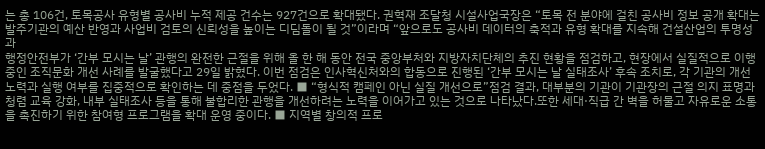는 총 106건, 토목공사 유형별 공사비 누적 제공 건수는 927건으로 확대됐다. 권혁재 조달청 시설사업국장은 “토목 전 분야에 걸친 공사비 정보 공개 확대는 발주기관의 예산 반영과 사업비 검토의 신뢰성을 높이는 디딤돌이 될 것”이라며 “앞으로도 공사비 데이터의 축적과 유형 확대를 지속해 건설산업의 투명성과
행정안전부가 ‘간부 모시는 날’ 관행의 완전한 근절을 위해 올 한 해 동안 전국 중앙부처와 지방자치단체의 추진 현황을 점검하고, 현장에서 실질적으로 이행 중인 조직문화 개선 사례를 발굴했다고 29일 밝혔다. 이번 점검은 인사혁신처와의 합동으로 진행된 ‘간부 모시는 날 실태조사’ 후속 조치로, 각 기관의 개선 노력과 실행 여부를 집중적으로 확인하는 데 중점을 두었다. ■ “형식적 캠페인 아닌 실질 개선으로”점검 결과, 대부분의 기관이 기관장의 근절 의지 표명과 청렴 교육 강화, 내부 실태조사 등을 통해 불합리한 관행을 개선하려는 노력을 이어가고 있는 것으로 나타났다.또한 세대·직급 간 벽을 허물고 자유로운 소통을 촉진하기 위한 참여형 프로그램을 확대 운영 중이다. ■ 지역별 창의적 프로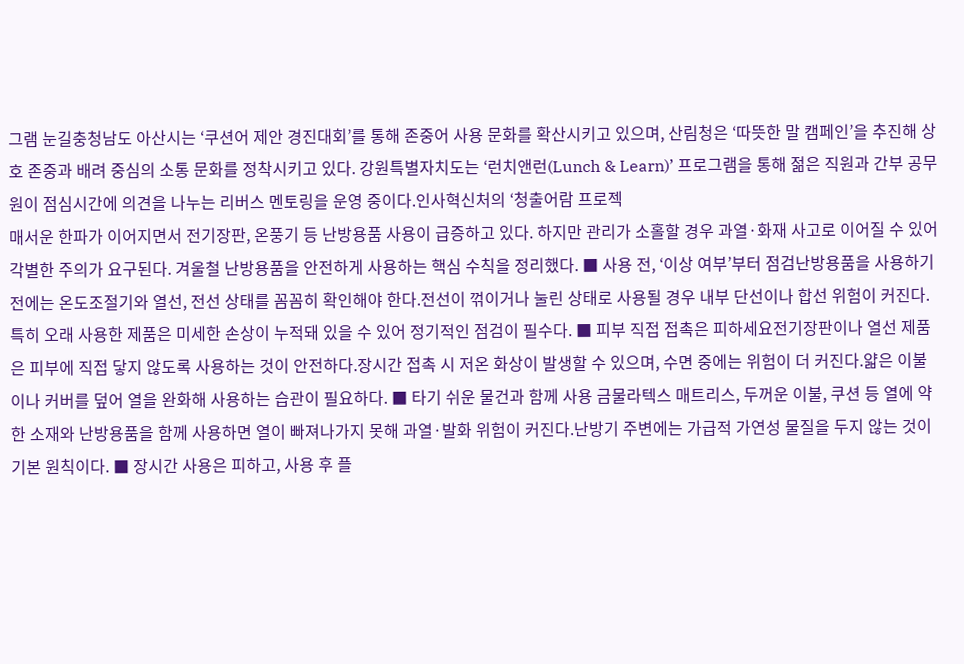그램 눈길충청남도 아산시는 ‘쿠션어 제안 경진대회’를 통해 존중어 사용 문화를 확산시키고 있으며, 산림청은 ‘따뜻한 말 캠페인’을 추진해 상호 존중과 배려 중심의 소통 문화를 정착시키고 있다. 강원특별자치도는 ‘런치앤런(Lunch & Learn)’ 프로그램을 통해 젊은 직원과 간부 공무원이 점심시간에 의견을 나누는 리버스 멘토링을 운영 중이다.인사혁신처의 ‘청출어람 프로젝
매서운 한파가 이어지면서 전기장판, 온풍기 등 난방용품 사용이 급증하고 있다. 하지만 관리가 소홀할 경우 과열·화재 사고로 이어질 수 있어 각별한 주의가 요구된다. 겨울철 난방용품을 안전하게 사용하는 핵심 수칙을 정리했다. ■ 사용 전, ‘이상 여부’부터 점검난방용품을 사용하기 전에는 온도조절기와 열선, 전선 상태를 꼼꼼히 확인해야 한다.전선이 꺾이거나 눌린 상태로 사용될 경우 내부 단선이나 합선 위험이 커진다.특히 오래 사용한 제품은 미세한 손상이 누적돼 있을 수 있어 정기적인 점검이 필수다. ■ 피부 직접 접촉은 피하세요전기장판이나 열선 제품은 피부에 직접 닿지 않도록 사용하는 것이 안전하다.장시간 접촉 시 저온 화상이 발생할 수 있으며, 수면 중에는 위험이 더 커진다.얇은 이불이나 커버를 덮어 열을 완화해 사용하는 습관이 필요하다. ■ 타기 쉬운 물건과 함께 사용 금물라텍스 매트리스, 두꺼운 이불, 쿠션 등 열에 약한 소재와 난방용품을 함께 사용하면 열이 빠져나가지 못해 과열·발화 위험이 커진다.난방기 주변에는 가급적 가연성 물질을 두지 않는 것이 기본 원칙이다. ■ 장시간 사용은 피하고, 사용 후 플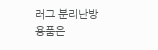러그 분리난방용품은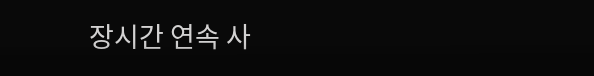장시간 연속 사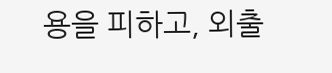용을 피하고, 외출